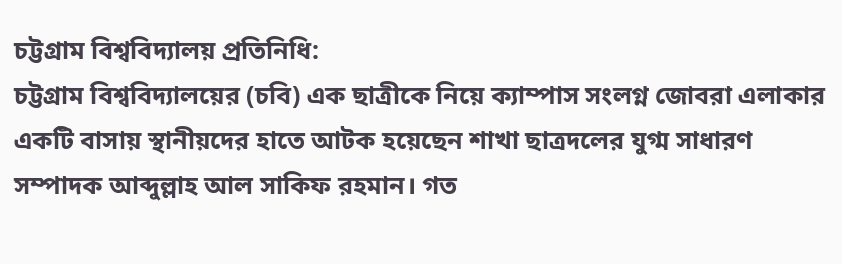চট্টগ্রাম বিশ্ববিদ্যালয় প্রতিনিধি:
চট্টগ্রাম বিশ্ববিদ্যালয়ের (চবি) এক ছাত্রীকে নিয়ে ক্যাম্পাস সংলগ্ন জোবরা এলাকার একটি বাসায় স্থানীয়দের হাতে আটক হয়েছেন শাখা ছাত্রদলের যুগ্ম সাধারণ সম্পাদক আব্দুল্লাহ আল সাকিফ রহমান। গত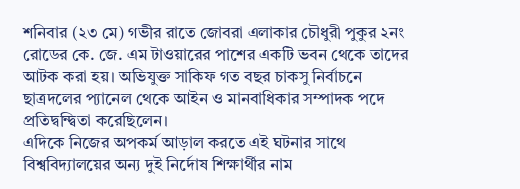শনিবার (২৩ মে) গভীর রাতে জোবরা এলাকার চৌধুরী পুকুর ২নং রোডের কে. জে. এম টাওয়ারের পাশের একটি ভবন থেকে তাদের আটক করা হয়। অভিযুক্ত সাকিফ গত বছর চাকসু নির্বাচনে ছাত্রদলের প্যানেল থেকে আইন ও মানবাধিকার সম্পাদক পদে প্রতিদ্বন্দ্বিতা করেছিলেন।
এদিকে নিজের অপকর্ম আড়াল করতে এই ঘটনার সাথে বিশ্ববিদ্যালয়ের অন্য দুই নির্দোষ শিক্ষার্থীর নাম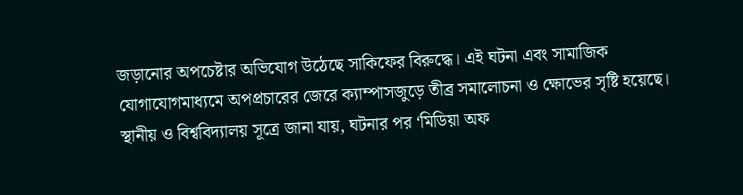জড়ানোর অপচেষ্টার অভিযোগ উঠেছে সাকিফের বিরুদ্ধে। এই ঘটনা এবং সামাজিক যোগাযোগমাধ্যমে অপপ্রচারের জেরে ক্যাম্পাসজুড়ে তীব্র সমালোচনা ও ক্ষোভের সৃষ্টি হয়েছে।
স্থানীয় ও বিশ্ববিদ্যালয় সূত্রে জানা যায়, ঘটনার পর ‘মিডিয়া অফ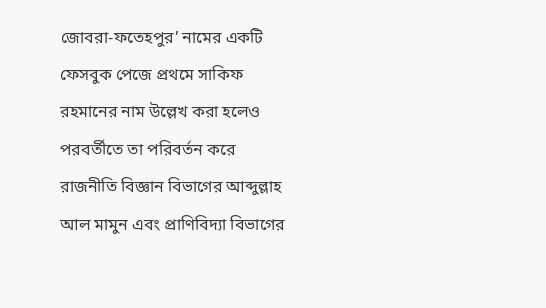জোবরা-ফতেহপুর’ নামের একটি ফেসবুক পেজে প্রথমে সাকিফ রহমানের নাম উল্লেখ করা হলেও পরবর্তীতে তা পরিবর্তন করে রাজনীতি বিজ্ঞান বিভাগের আব্দুল্লাহ আল মামুন এবং প্রাণিবিদ্যা বিভাগের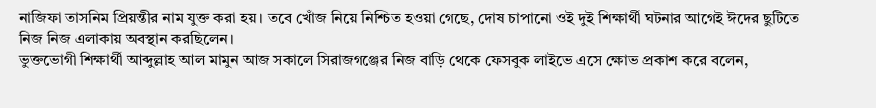নাজিফা তাসনিম প্রিয়ন্তীর নাম যুক্ত করা হয়। তবে খোঁজ নিয়ে নিশ্চিত হওয়া গেছে, দোষ চাপানো ওই দুই শিক্ষার্থী ঘটনার আগেই ঈদের ছুটিতে নিজ নিজ এলাকায় অবস্থান করছিলেন।
ভুক্তভোগী শিক্ষার্থী আব্দুল্লাহ আল মামুন আজ সকালে সিরাজগঞ্জের নিজ বাড়ি থেকে ফেসবুক লাইভে এসে ক্ষোভ প্রকাশ করে বলেন,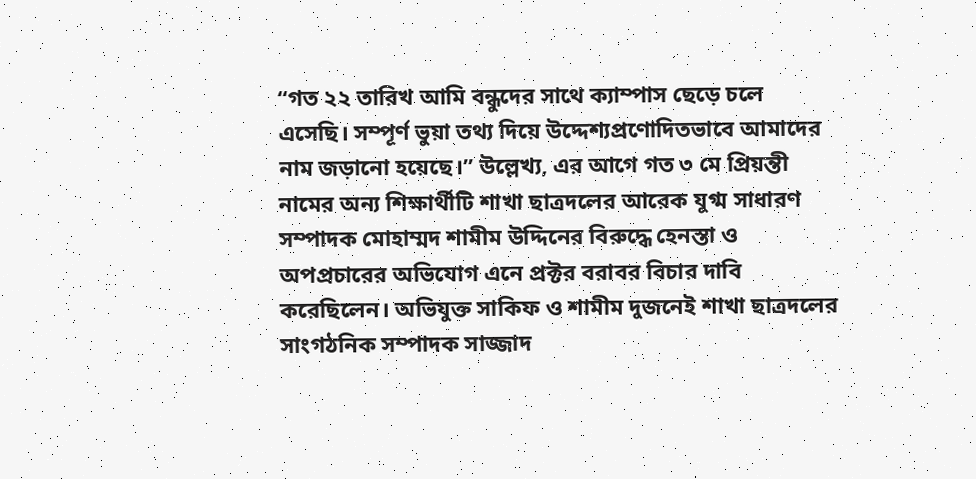“গত ২২ তারিখ আমি বন্ধুদের সাথে ক্যাম্পাস ছেড়ে চলে এসেছি। সম্পূর্ণ ভুয়া তথ্য দিয়ে উদ্দেশ্যপ্রণোদিতভাবে আমাদের নাম জড়ানো হয়েছে।” উল্লেখ্য, এর আগে গত ৩ মে প্রিয়ন্তী নামের অন্য শিক্ষার্থীটি শাখা ছাত্রদলের আরেক যুগ্ম সাধারণ সম্পাদক মোহাম্মদ শামীম উদ্দিনের বিরুদ্ধে হেনস্তা ও অপপ্রচারের অভিযোগ এনে প্রক্টর বরাবর বিচার দাবি করেছিলেন। অভিযুক্ত সাকিফ ও শামীম দুজনেই শাখা ছাত্রদলের সাংগঠনিক সম্পাদক সাজ্জাদ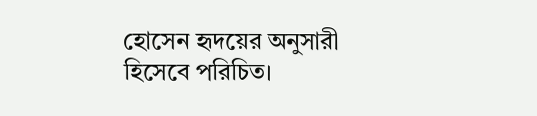হোসেন হৃদয়ের অনুসারী হিসেবে পরিচিত।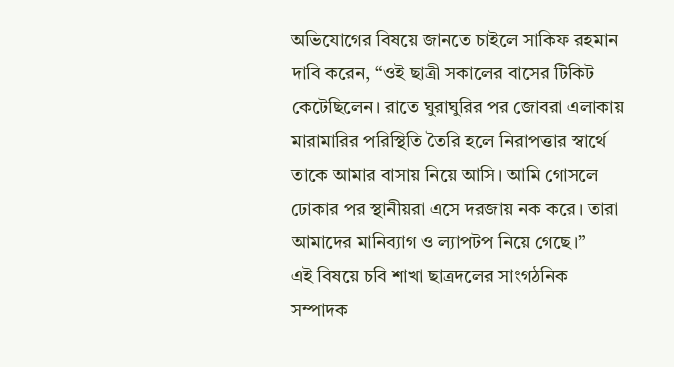অভিযোগের বিষয়ে জানতে চাইলে সাকিফ রহমান দাবি করেন, “ওই ছাত্রী সকালের বাসের টিকিট কেটেছিলেন। রাতে ঘুরাঘুরির পর জোবরা এলাকায় মারামারির পরিস্থিতি তৈরি হলে নিরাপত্তার স্বার্থে তাকে আমার বাসায় নিয়ে আসি। আমি গোসলে ঢোকার পর স্থানীয়রা এসে দরজায় নক করে। তারা আমাদের মানিব্যাগ ও ল্যাপটপ নিয়ে গেছে।”
এই বিষয়ে চবি শাখা ছাত্রদলের সাংগঠনিক সম্পাদক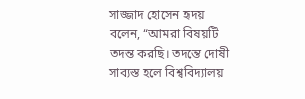সাজ্জাদ হোসেন হৃদয় বলেন, “আমরা বিষয়টি তদন্ত করছি। তদন্তে দোষী সাব্যস্ত হলে বিশ্ববিদ্যালয়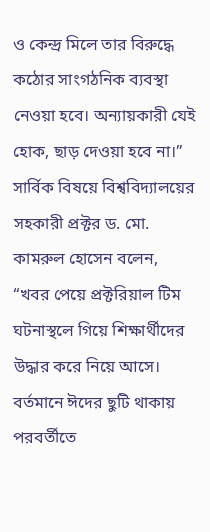ও কেন্দ্র মিলে তার বিরুদ্ধে কঠোর সাংগঠনিক ব্যবস্থা নেওয়া হবে। অন্যায়কারী যেই হোক, ছাড় দেওয়া হবে না।”
সার্বিক বিষয়ে বিশ্ববিদ্যালয়ের সহকারী প্রক্টর ড. মো. কামরুল হোসেন বলেন, “খবর পেয়ে প্রক্টরিয়াল টিম ঘটনাস্থলে গিয়ে শিক্ষার্থীদের উদ্ধার করে নিয়ে আসে। বর্তমানে ঈদের ছুটি থাকায় পরবর্তীতে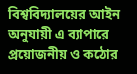বিশ্ববিদ্যালয়ের আইন অনুযায়ী এ ব্যাপারে প্রয়োজনীয় ও কঠোর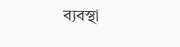ব্যবস্থা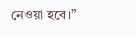নেওয়া হবে।”